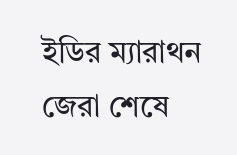ইডির ম্যারাথন জেরা শেষে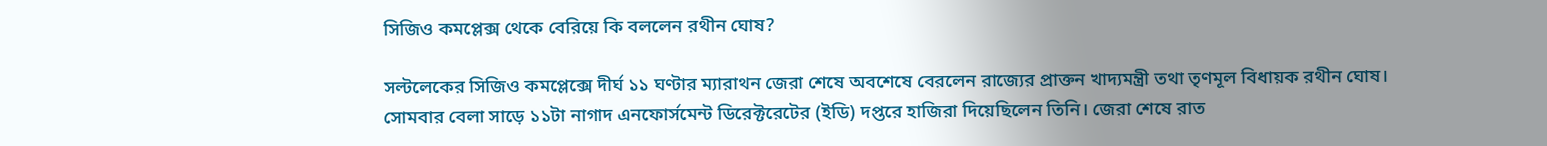সিজিও কমপ্লেক্স থেকে বেরিয়ে কি বললেন রথীন ঘোষ?

সল্টলেকের সিজিও কমপ্লেক্সে দীর্ঘ ১১ ঘণ্টার ম্যারাথন জেরা শেষে অবশেষে বেরলেন রাজ্যের প্রাক্তন খাদ্যমন্ত্রী তথা তৃণমূল বিধায়ক রথীন ঘোষ। সোমবার বেলা সাড়ে ১১টা নাগাদ এনফোর্সমেন্ট ডিরেক্টরেটের (ইডি) দপ্তরে হাজিরা দিয়েছিলেন তিনি। জেরা শেষে রাত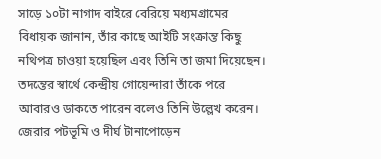সাড়ে ১০টা নাগাদ বাইরে বেরিয়ে মধ্যমগ্রামের বিধায়ক জানান, তাঁর কাছে আইটি সংক্রান্ত কিছু নথিপত্র চাওয়া হয়েছিল এবং তিনি তা জমা দিয়েছেন। তদন্তের স্বার্থে কেন্দ্রীয় গোয়েন্দারা তাঁকে পরে আবারও ডাকতে পারেন বলেও তিনি উল্লেখ করেন।
জেরার পটভূমি ও দীর্ঘ টানাপোড়েন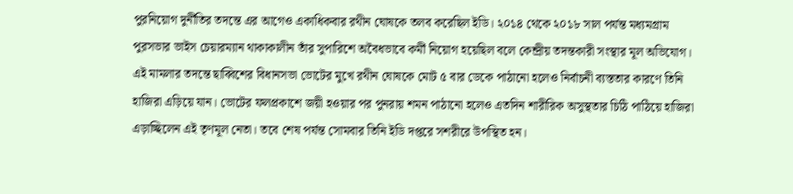পুরনিয়োগ দুর্নীতির তদন্তে এর আগেও একাধিকবার রথীন ঘোষকে তলব করেছিল ইডি। ২০১৪ থেকে ২০১৮ সাল পর্যন্ত মধ্যমগ্রাম পুরসভার ভাইস চেয়ারম্যান থাকাকালীন তাঁর সুপারিশে অবৈধভাবে কর্মী নিয়োগ হয়েছিল বলে কেন্দ্রীয় তদন্তকারী সংস্থার মূল অভিযোগ। এই মামলার তদন্তে ছাব্বিশের বিধানসভা ভোটের মুখে রথীন ঘোষকে মোট ৫ বার ডেকে পাঠানো হলেও নির্বাচনী ব্যস্ততার কারণে তিনি হাজিরা এড়িয়ে যান। ভোটের ফলপ্রকাশে জয়ী হওয়ার পর পুনরায় শমন পাঠানো হলেও এতদিন শারীরিক অসুস্থতার চিঠি পাঠিয়ে হাজিরা এড়াচ্ছিলেন এই তৃণমূল নেতা। তবে শেষ পর্যন্ত সোমবার তিনি ইডি দপ্তরে সশরীরে উপস্থিত হন।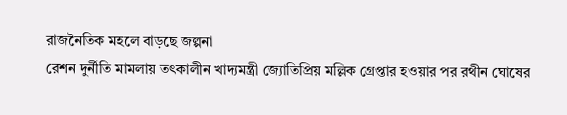রাজনৈতিক মহলে বাড়ছে জল্পনা
রেশন দুর্নীতি মামলায় তৎকালীন খাদ্যমন্ত্রী জ্যোতিপ্রিয় মল্লিক গ্রেপ্তার হওয়ার পর রথীন ঘোষের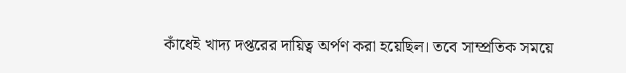কাঁধেই খাদ্য দপ্তরের দায়িত্ব অর্পণ করা হয়েছিল। তবে সাম্প্রতিক সময়ে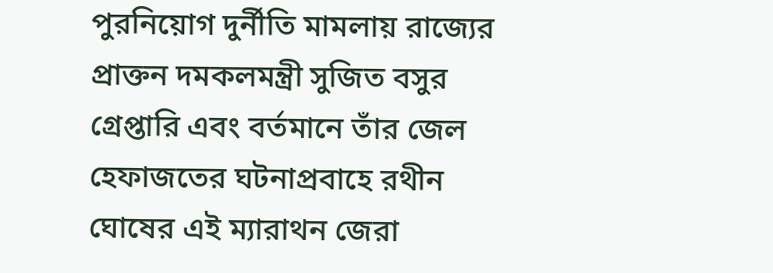পুরনিয়োগ দুর্নীতি মামলায় রাজ্যের প্রাক্তন দমকলমন্ত্রী সুজিত বসুর গ্রেপ্তারি এবং বর্তমানে তাঁর জেল হেফাজতের ঘটনাপ্রবাহে রথীন ঘোষের এই ম্যারাথন জেরা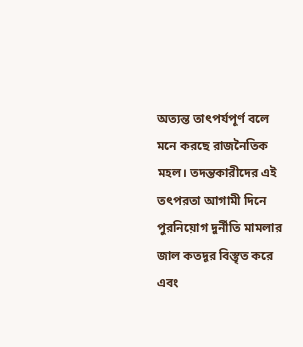অত্যন্ত তাৎপর্যপূর্ণ বলে মনে করছে রাজনৈতিক মহল। তদন্তকারীদের এই তৎপরতা আগামী দিনে পুরনিয়োগ দুর্নীতি মামলার জাল কতদূর বিস্তৃত করে এবং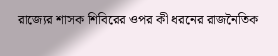রাজ্যের শাসক শিবিরের ওপর কী ধরনের রাজনৈতিক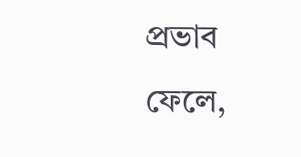প্রভাব ফেলে,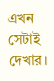এখন সেটাই দেখার।